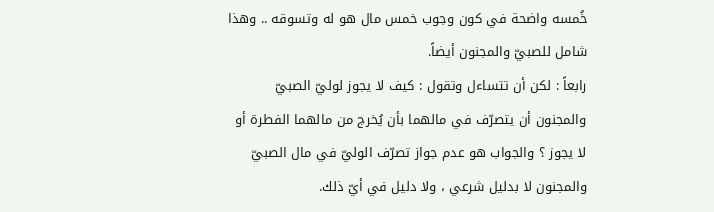خُمسه واضحة في كون وجوب خمس مال هو له وتسوقه .. وهذا شامل للصبيّ والمجنون أيضاً.
رابعاً : لكن أن تتساءل وتقول : كيف لا يجوز لوليّ الصبيّ والمجنون أن يتصرّف في مالهما بأن يُخرج من مالهما الفطرة أو لا يجوز ؟ والجواب هو عدم جواز تصرّف الوليّ في مال الصبيّ والمجنون لا بدليل شرعي ، ولا دليل في أيّ ذلك.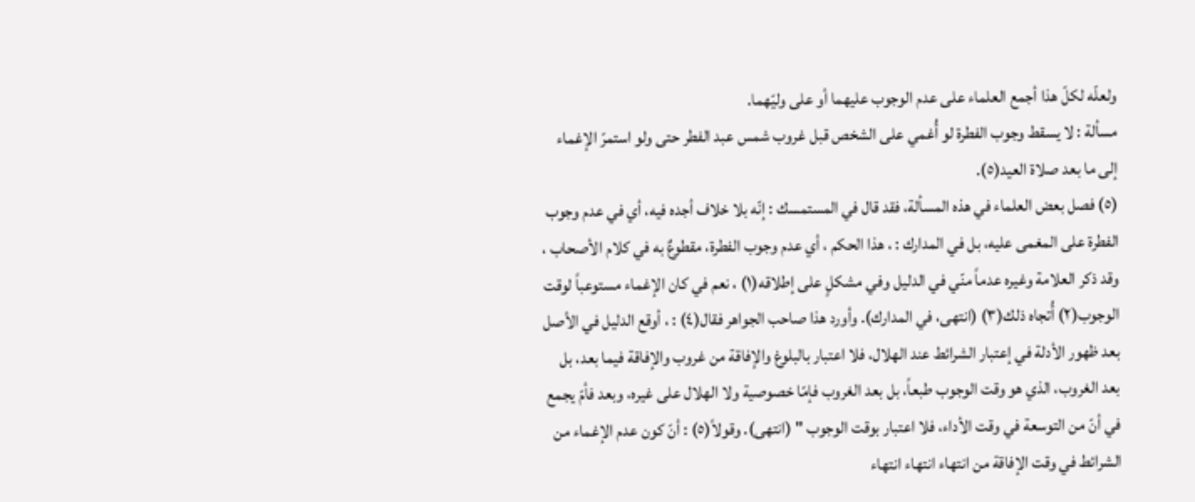ولعلّه لكلّ هذا أجمع العلماء على عدم الوجوب عليهما أو على وليّهما.
مسألة : لا يسقط وجوب الفطرة لو أُغمي على الشخص قبل غروب شمس عبد الفطر حتى ولو استمرّ الإغماء إلى ما بعد صلاة العيد(٥).
(٥) فصل بعض العلماء في هذه المسألة، فقد قال في المستمسك : إنّه بلا خلاف أجده فيه، أي في عدم وجوب الفطرة على المغمى عليه، بل في المدارك : ، هذا الحكم ، أي عدم وجوب الفطرة، مقطوعٌ به في كلام الأصحاب ، وقد ذكر العلامة وغيره عدماً منّي في الدليل وفي مشكلٍ على إطلاقه(١) ، نعم في كان الإغماء مستوعباً لوقت الوجوب(٢) أُتجاه ذلك(٣) (انتهى، في المدارك). وأورد هذا صاحب الجواهر فقال(٤) : ، أوقع الدليل في الأصل بعد ظهور الأدلة في إعتبار الشرائط عند الهلال، فلا اعتبار بالبلوغ والإفاقة من غروب والإفاقة فيما بعد، بل بعد الغروب، الذي هو وقت الوجوب طبعاً، بل بعد الغروب فإمّا خصوصية ولا الهلال على غيره، وبعد فأمّ يجمع في أنّ من التوسعة في وقت الأداء، فلا اعتبار بوقت الوجوب " (انتهى). وقولاً(٥) : أنّ كون عدم الإغماء من الشرائط في وقت الإفاقة من انتهاء انتهاء انتهاء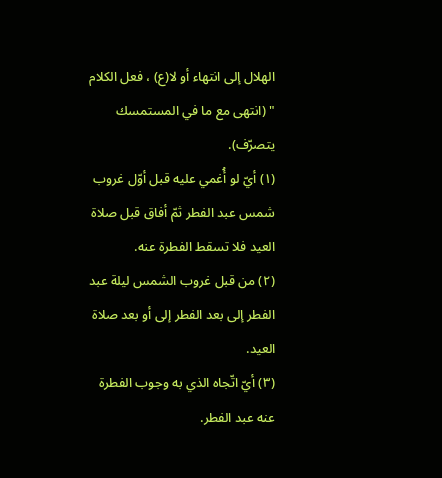الهلال إلى انتهاء أو لا(ع) ، فعل الكلام " (انتهى مع ما في المستمسك يتصرّف).
(١) أيّ لو أُغمي عليه قبل أوّل غروب شمس عبد الفطر ثمّ أفاق قبل صلاة العيد فلا تسقط الفطرة عنه.
(٢) من قبل غروب الشمس ليلة عبد الفطر إلى بعد الفطر إلى أو بعد صلاة العيد.
(٣) أيّ اتّجاه الذي به وجوب الفطرة عنه عبد الفطر.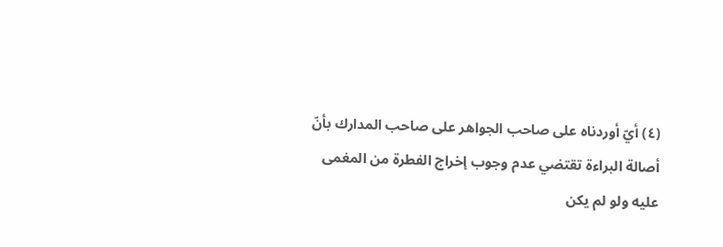(٤) أيّ أوردناه على صاحب الجواهر على صاحب المدارك بأنّ أصالة البراءة تقتضي عدم وجوب إخراج الفطرة من المغمى عليه ولو لم يكن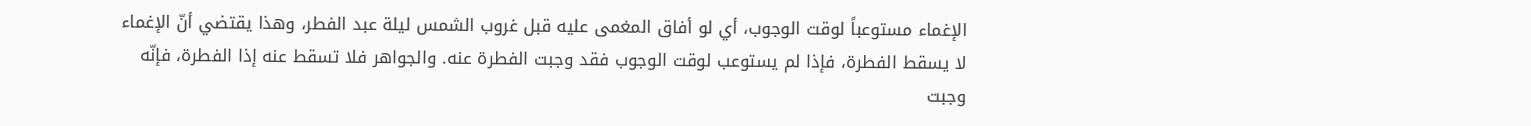الإغماء مستوعباً لوقت الوجوب، أي لو أفاق المغمى عليه قبل غروب الشمس ليلة عبد الفطر، وهذا يقتضي أنّ الإغماء لا يسقط الفطرة، فإذا لم يستوعب لوقت الوجوب فقد وجبت الفطرة عنه. والجواهر فلا تسقط عنه إذا الفطرة، فإنّه وجبت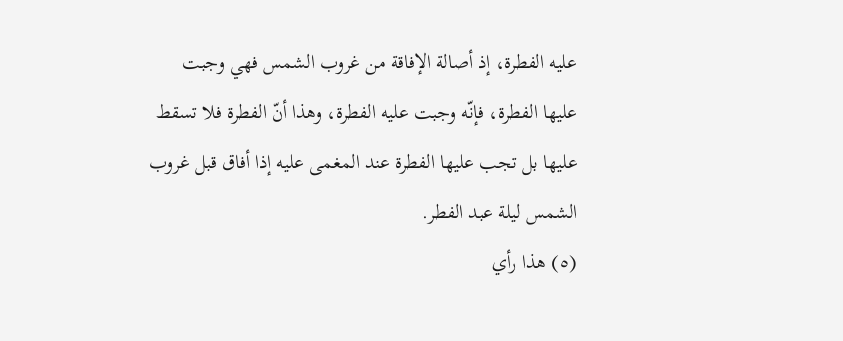عليه الفطرة، إذ أصالة الإفاقة من غروب الشمس فهي وجبت عليها الفطرة، فإنّه وجبت عليه الفطرة، وهذا أنّ الفطرة فلا تسقط عليها بل تجب عليها الفطرة عند المغمى عليه إذا أفاق قبل غروب الشمس ليلة عبد الفطر.
(٥) هذا رأي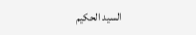السيد الحكيم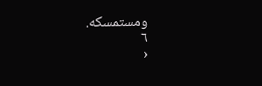ومستمسكه.
٦
‹